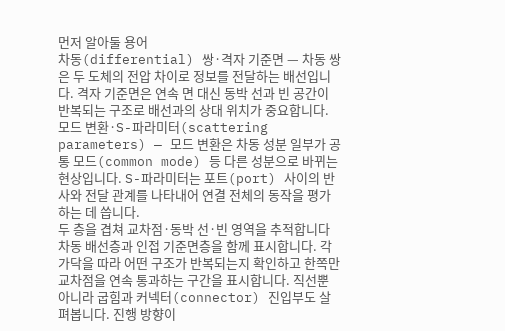먼저 알아둘 용어
차동(differential) 쌍·격자 기준면 — 차동 쌍은 두 도체의 전압 차이로 정보를 전달하는 배선입니다. 격자 기준면은 연속 면 대신 동박 선과 빈 공간이 반복되는 구조로 배선과의 상대 위치가 중요합니다.
모드 변환·S-파라미터(scattering parameters) — 모드 변환은 차동 성분 일부가 공통 모드(common mode) 등 다른 성분으로 바뀌는 현상입니다. S-파라미터는 포트(port) 사이의 반사와 전달 관계를 나타내어 연결 전체의 동작을 평가하는 데 씁니다.
두 층을 겹쳐 교차점·동박 선·빈 영역을 추적합니다
차동 배선층과 인접 기준면층을 함께 표시합니다. 각 가닥을 따라 어떤 구조가 반복되는지 확인하고 한쪽만 교차점을 연속 통과하는 구간을 표시합니다. 직선뿐 아니라 굽힘과 커넥터(connector) 진입부도 살펴봅니다. 진행 방향이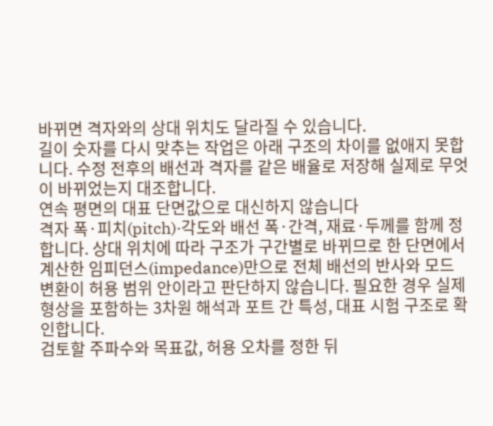바뀌면 격자와의 상대 위치도 달라질 수 있습니다.
길이 숫자를 다시 맞추는 작업은 아래 구조의 차이를 없애지 못합니다. 수정 전후의 배선과 격자를 같은 배율로 저장해 실제로 무엇이 바뀌었는지 대조합니다.
연속 평면의 대표 단면값으로 대신하지 않습니다
격자 폭·피치(pitch)·각도와 배선 폭·간격, 재료·두께를 함께 정합니다. 상대 위치에 따라 구조가 구간별로 바뀌므로 한 단면에서 계산한 임피던스(impedance)만으로 전체 배선의 반사와 모드 변환이 허용 범위 안이라고 판단하지 않습니다. 필요한 경우 실제 형상을 포함하는 3차원 해석과 포트 간 특성, 대표 시험 구조로 확인합니다.
검토할 주파수와 목표값, 허용 오차를 정한 뒤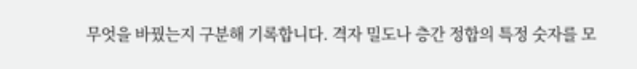무엇을 바꿨는지 구분해 기록합니다. 격자 밀도나 층간 정합의 특정 숫자를 모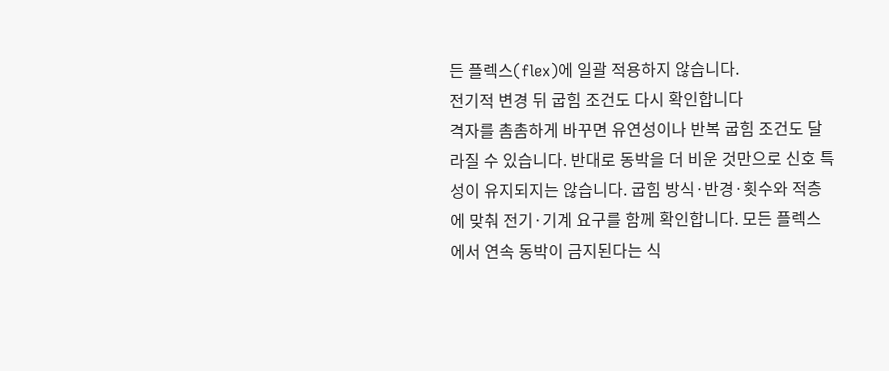든 플렉스(flex)에 일괄 적용하지 않습니다.
전기적 변경 뒤 굽힘 조건도 다시 확인합니다
격자를 촘촘하게 바꾸면 유연성이나 반복 굽힘 조건도 달라질 수 있습니다. 반대로 동박을 더 비운 것만으로 신호 특성이 유지되지는 않습니다. 굽힘 방식·반경·횟수와 적층에 맞춰 전기·기계 요구를 함께 확인합니다. 모든 플렉스에서 연속 동박이 금지된다는 식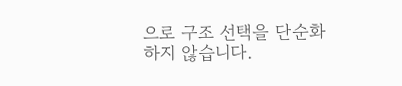으로 구조 선택을 단순화하지 않습니다.